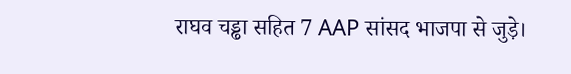राघव चड्ढा सहित 7 AAP सांसद भाजपा से जुड़े।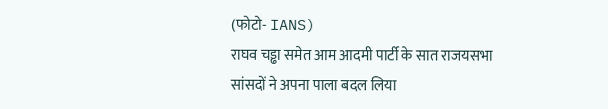(फोटो- IANS)
राघव चड्ढा समेत आम आदमी पार्टी के सात राजयसभा सांसदों ने अपना पाला बदल लिया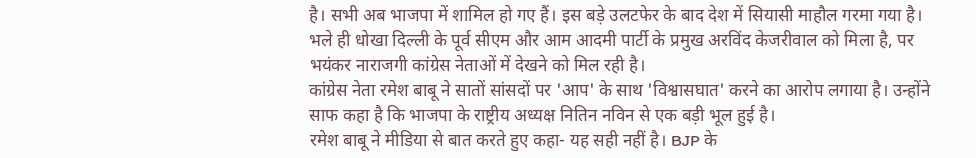है। सभी अब भाजपा में शामिल हो गए हैं। इस बड़े उलटफेर के बाद देश में सियासी माहौल गरमा गया है।
भले ही धोखा दिल्ली के पूर्व सीएम और आम आदमी पार्टी के प्रमुख अरविंद केजरीवाल को मिला है, पर भयंकर नाराजगी कांग्रेस नेताओं में देखने को मिल रही है।
कांग्रेस नेता रमेश बाबू ने सातों सांसदों पर 'आप' के साथ 'विश्वासघात' करने का आरोप लगाया है। उन्होंने साफ कहा है कि भाजपा के राष्ट्रीय अध्यक्ष नितिन नविन से एक बड़ी भूल हुई है।
रमेश बाबू ने मीडिया से बात करते हुए कहा- यह सही नहीं है। BJP के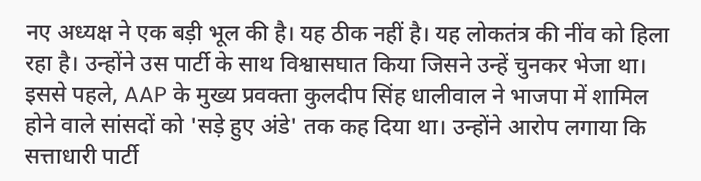नए अध्यक्ष ने एक बड़ी भूल की है। यह ठीक नहीं है। यह लोकतंत्र की नींव को हिला रहा है। उन्होंने उस पार्टी के साथ विश्वासघात किया जिसने उन्हें चुनकर भेजा था।
इससे पहले, AAP के मुख्य प्रवक्ता कुलदीप सिंह धालीवाल ने भाजपा में शामिल होने वाले सांसदों को 'सड़े हुए अंडे' तक कह दिया था। उन्होंने आरोप लगाया कि सत्ताधारी पार्टी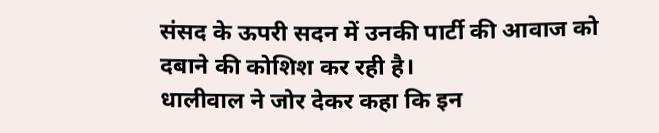संसद के ऊपरी सदन में उनकी पार्टी की आवाज को दबाने की कोशिश कर रही है।
धालीवाल ने जोर देकर कहा कि इन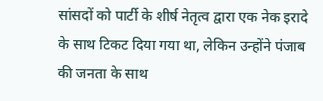सांसदों को पार्टी के शीर्ष नेतृत्व द्वारा एक नेक इरादे के साथ टिकट दिया गया था, लेकिन उन्होंने पंजाब की जनता के साथ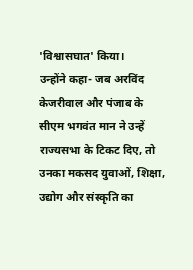'विश्वासघात' किया।
उन्होंने कहा- जब अरविंद केजरीवाल और पंजाब के सीएम भगवंत मान ने उन्हें राज्यसभा के टिकट दिए, तो उनका मकसद युवाओं, शिक्षा, उद्योग और संस्कृति का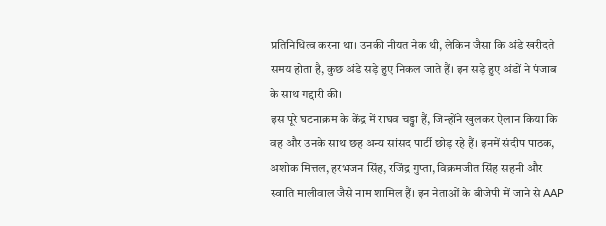प्रतिनिधित्व करना था। उनकी नीयत नेक थी, लेकिन जैसा कि अंडे खरीदते समय होता है, कुछ अंडे सड़े हुए निकल जाते हैं। इन सड़े हुए अंडों ने पंजाब के साथ गद्दारी की।
इस पूरे घटनाक्रम के केंद्र में राघव चड्ढा हैं, जिन्होंने खुलकर ऐलान किया कि वह और उनके साथ छह अन्य सांसद पार्टी छोड़ रहे हैं। इनमें संदीप पाठक, अशोक मित्तल, हरभजन सिंह, रजिंद्र गुप्ता, विक्रमजीत सिंह सहनी और स्वाति मालीवाल जैसे नाम शामिल हैं। इन नेताओं के बीजेपी में जाने से AAP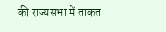की राज्यसभा में ताकत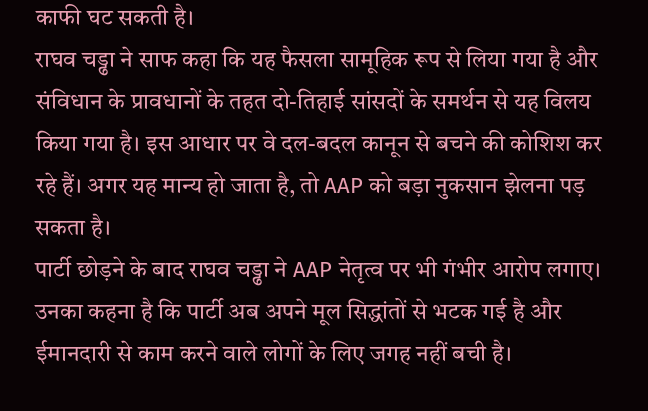काफी घट सकती है।
राघव चड्ढा ने साफ कहा कि यह फैसला सामूहिक रूप से लिया गया है और संविधान के प्रावधानों के तहत दो-तिहाई सांसदों के समर्थन से यह विलय किया गया है। इस आधार पर वे दल-बदल कानून से बचने की कोशिश कर रहे हैं। अगर यह मान्य हो जाता है, तो AAP को बड़ा नुकसान झेलना पड़ सकता है।
पार्टी छोड़ने के बाद राघव चड्ढा ने AAP नेतृत्व पर भी गंभीर आरोप लगाए। उनका कहना है कि पार्टी अब अपने मूल सिद्धांतों से भटक गई है और ईमानदारी से काम करने वाले लोगों के लिए जगह नहीं बची है।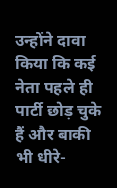उन्होंने दावा किया कि कई नेता पहले ही पार्टी छोड़ चुके हैं और बाकी भी धीरे-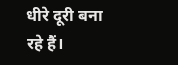धीरे दूरी बना रहे हैं।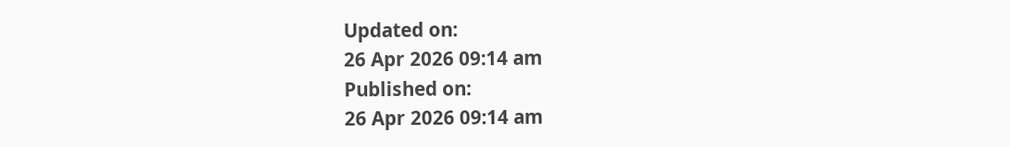Updated on:
26 Apr 2026 09:14 am
Published on:
26 Apr 2026 09:14 am